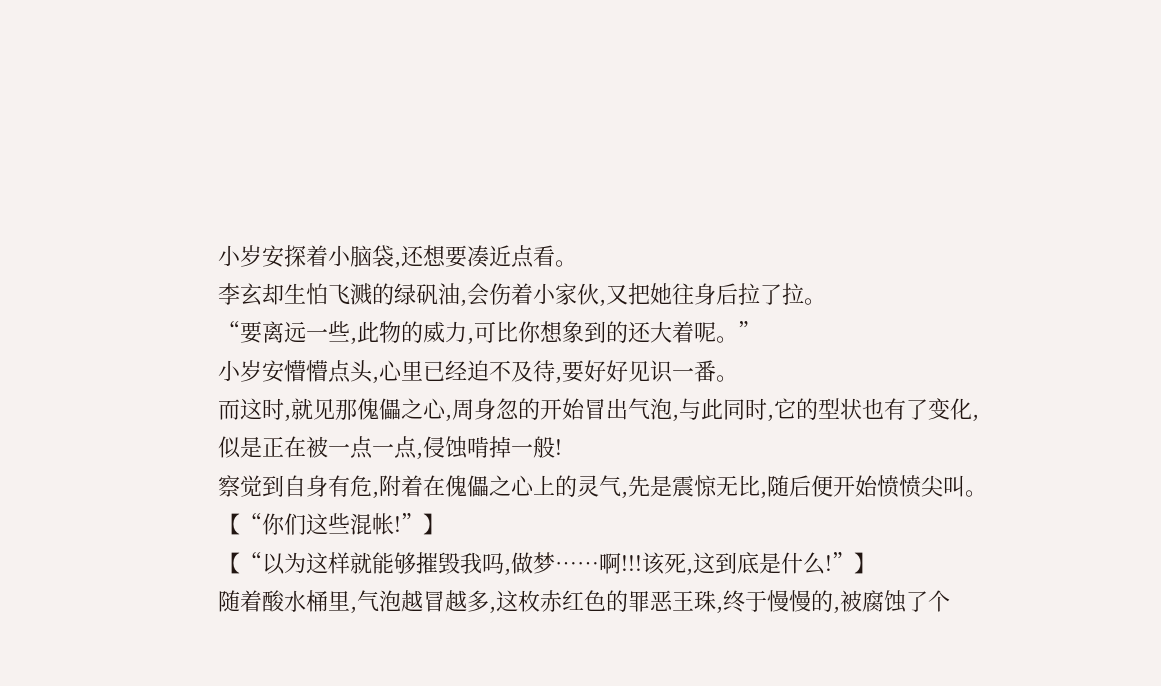小岁安探着小脑袋,还想要凑近点看。
李玄却生怕飞溅的绿矾油,会伤着小家伙,又把她往身后拉了拉。
“要离远一些,此物的威力,可比你想象到的还大着呢。”
小岁安懵懵点头,心里已经迫不及待,要好好见识一番。
而这时,就见那傀儡之心,周身忽的开始冒出气泡,与此同时,它的型状也有了变化,似是正在被一点一点,侵蚀啃掉一般!
察觉到自身有危,附着在傀儡之心上的灵气,先是震惊无比,随后便开始愤愤尖叫。
【“你们这些混帐!”】
【“以为这样就能够摧毁我吗,做梦……啊!!!该死,这到底是什么!”】
随着酸水桶里,气泡越冒越多,这枚赤红色的罪恶王珠,终于慢慢的,被腐蚀了个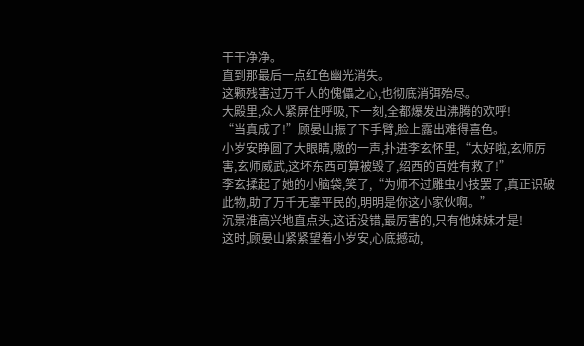干干净净。
直到那最后一点红色幽光消失。
这颗残害过万千人的傀儡之心,也彻底消弭殆尽。
大殿里,众人紧屏住呼吸,下一刻,全都爆发出沸腾的欢呼!
“当真成了!”顾晏山振了下手臂,脸上露出难得喜色。
小岁安睁圆了大眼睛,嗷的一声,扑进李玄怀里,“太好啦,玄师厉害,玄师威武,这坏东西可算被毁了,绍西的百姓有救了!”
李玄揉起了她的小脑袋,笑了,“为师不过雕虫小技罢了,真正识破此物,助了万千无辜平民的,明明是你这小家伙啊。”
沉景淮高兴地直点头,这话没错,最厉害的,只有他妹妹才是!
这时,顾晏山紧紧望着小岁安,心底撼动,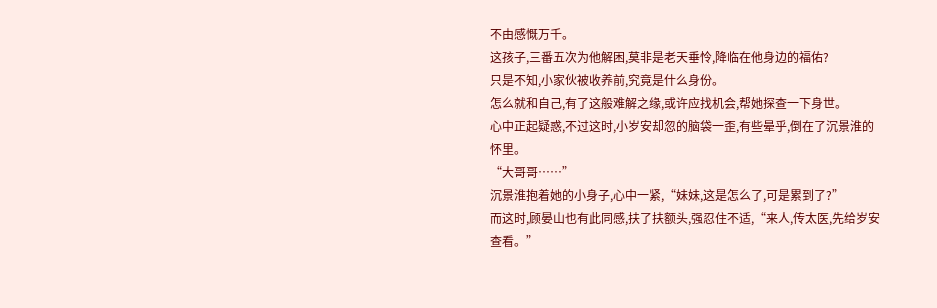不由感慨万千。
这孩子,三番五次为他解困,莫非是老天垂怜,降临在他身边的福佑?
只是不知,小家伙被收养前,究竟是什么身份。
怎么就和自己,有了这般难解之缘,或许应找机会,帮她探查一下身世。
心中正起疑惑,不过这时,小岁安却忽的脑袋一歪,有些晕乎,倒在了沉景淮的怀里。
“大哥哥……”
沉景淮抱着她的小身子,心中一紧,“妹妹,这是怎么了,可是累到了?”
而这时,顾晏山也有此同感,扶了扶额头,强忍住不适,“来人,传太医,先给岁安查看。”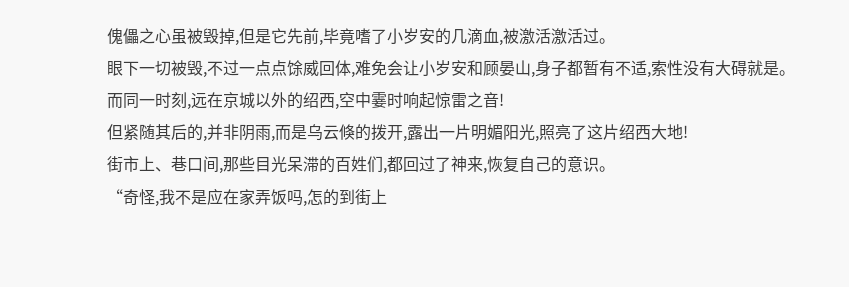傀儡之心虽被毁掉,但是它先前,毕竟嗜了小岁安的几滴血,被激活激活过。
眼下一切被毁,不过一点点馀威回体,难免会让小岁安和顾晏山,身子都暂有不适,索性没有大碍就是。
而同一时刻,远在京城以外的绍西,空中霎时响起惊雷之音!
但紧随其后的,并非阴雨,而是乌云倏的拨开,露出一片明媚阳光,照亮了这片绍西大地!
街市上、巷口间,那些目光呆滞的百姓们,都回过了神来,恢复自己的意识。
“奇怪,我不是应在家弄饭吗,怎的到街上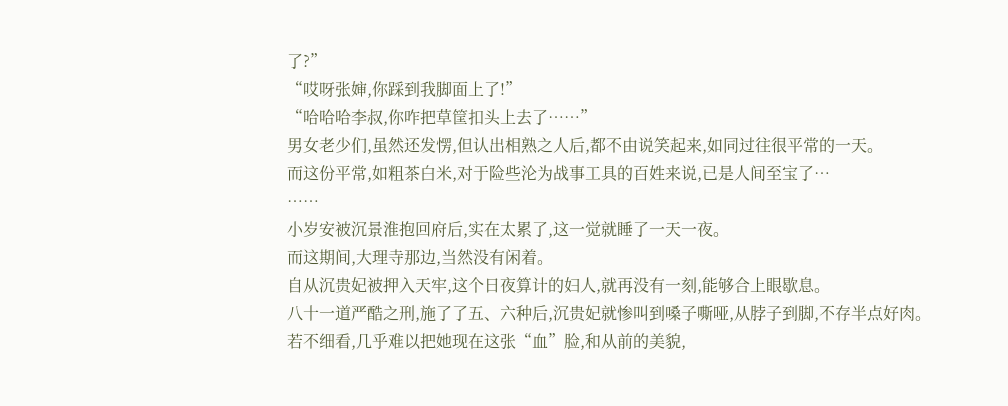了?”
“哎呀张婶,你踩到我脚面上了!”
“哈哈哈李叔,你咋把草筐扣头上去了……”
男女老少们,虽然还发愣,但认出相熟之人后,都不由说笑起来,如同过往很平常的一天。
而这份平常,如粗茶白米,对于险些沦为战事工具的百姓来说,已是人间至宝了…
……
小岁安被沉景淮抱回府后,实在太累了,这一觉就睡了一天一夜。
而这期间,大理寺那边,当然没有闲着。
自从沉贵妃被押入天牢,这个日夜算计的妇人,就再没有一刻,能够合上眼歇息。
八十一道严酷之刑,施了了五、六种后,沉贵妃就惨叫到嗓子嘶哑,从脖子到脚,不存半点好肉。
若不细看,几乎难以把她现在这张“血”脸,和从前的美貌,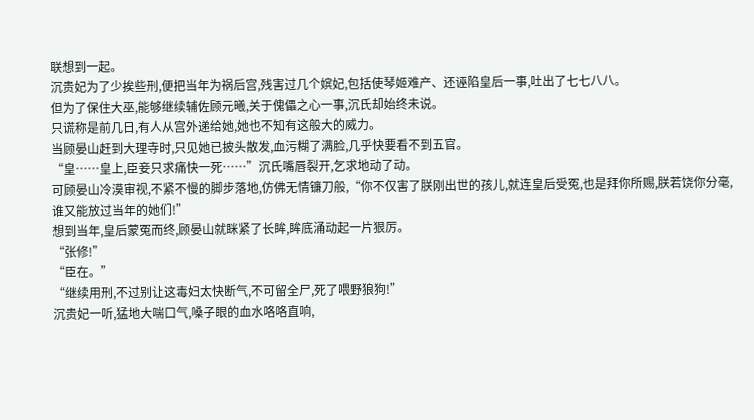联想到一起。
沉贵妃为了少挨些刑,便把当年为祸后宫,残害过几个嫔妃,包括使琴姬难产、还诬陷皇后一事,吐出了七七八八。
但为了保住大巫,能够继续辅佐顾元曦,关于傀儡之心一事,沉氏却始终未说。
只谎称是前几日,有人从宫外递给她,她也不知有这般大的威力。
当顾晏山赶到大理寺时,只见她已披头散发,血污糊了满脸,几乎快要看不到五官。
“皇……皇上,臣妾只求痛快一死……”沉氏嘴唇裂开,乞求地动了动。
可顾晏山冷漠审视,不紧不慢的脚步落地,仿佛无情镰刀般,“你不仅害了朕刚出世的孩儿,就连皇后受冤,也是拜你所赐,朕若饶你分毫,谁又能放过当年的她们!”
想到当年,皇后蒙冤而终,顾晏山就眯紧了长眸,眸底涌动起一片狠厉。
“张修!”
“臣在。”
“继续用刑,不过别让这毒妇太快断气,不可留全尸,死了喂野狼狗!”
沉贵妃一听,猛地大喘口气,嗓子眼的血水咯咯直响,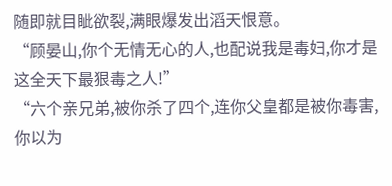随即就目眦欲裂,满眼爆发出滔天恨意。
“顾晏山,你个无情无心的人,也配说我是毒妇,你才是这全天下最狠毒之人!”
“六个亲兄弟,被你杀了四个,连你父皇都是被你毒害,你以为